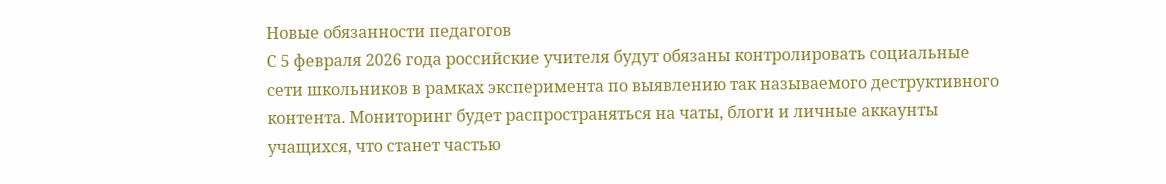Новые обязанности педагогов
С 5 февраля 2026 года российские учителя будут обязаны контролировать социальные сети школьников в рамках эксперимента по выявлению так называемого деструктивного контента. Мониторинг будет распространяться на чаты, блоги и личные аккаунты учащихся, что станет частью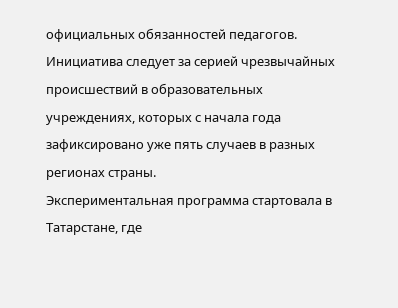официальных обязанностей педагогов. Инициатива следует за серией чрезвычайных происшествий в образовательных учреждениях, которых с начала года зафиксировано уже пять случаев в разных регионах страны.
Экспериментальная программа стартовала в Татарстане, где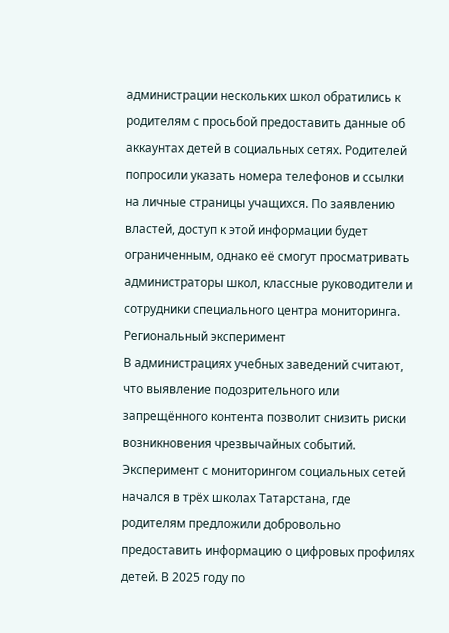администрации нескольких школ обратились к родителям с просьбой предоставить данные об аккаунтах детей в социальных сетях. Родителей попросили указать номера телефонов и ссылки на личные страницы учащихся. По заявлению властей, доступ к этой информации будет ограниченным, однако её смогут просматривать администраторы школ, классные руководители и сотрудники специального центра мониторинга.
Региональный эксперимент
В администрациях учебных заведений считают, что выявление подозрительного или запрещённого контента позволит снизить риски возникновения чрезвычайных событий. Эксперимент с мониторингом социальных сетей начался в трёх школах Татарстана, где родителям предложили добровольно предоставить информацию о цифровых профилях детей. В 2025 году по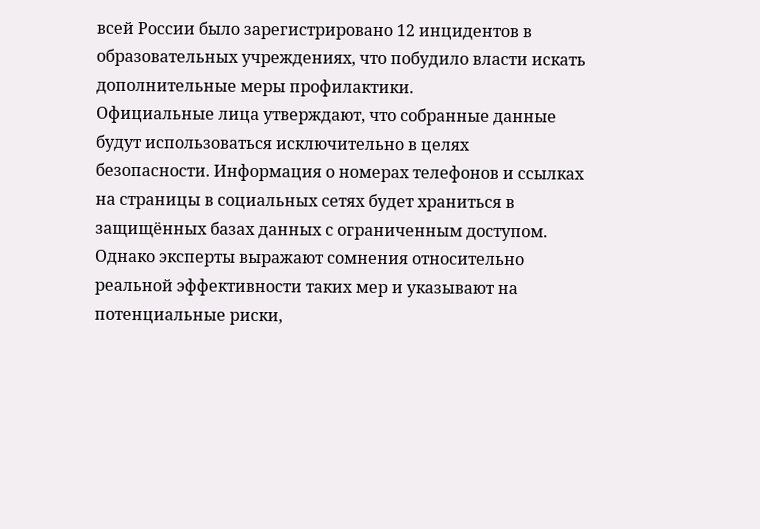всей России было зарегистрировано 12 инцидентов в образовательных учреждениях, что побудило власти искать дополнительные меры профилактики.
Официальные лица утверждают, что собранные данные будут использоваться исключительно в целях безопасности. Информация о номерах телефонов и ссылках на страницы в социальных сетях будет храниться в защищённых базах данных с ограниченным доступом. Однако эксперты выражают сомнения относительно реальной эффективности таких мер и указывают на потенциальные риски,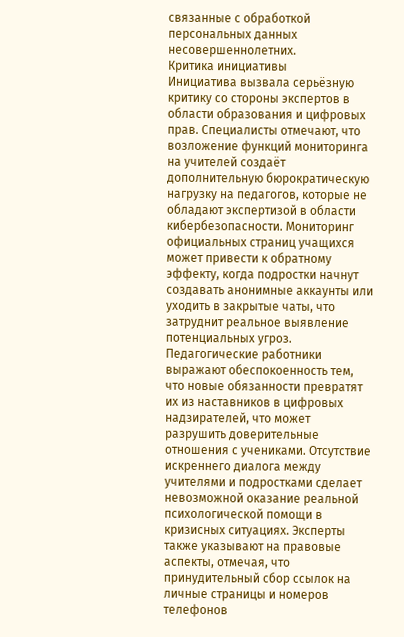связанные с обработкой персональных данных несовершеннолетних.
Критика инициативы
Инициатива вызвала серьёзную критику со стороны экспертов в области образования и цифровых прав. Специалисты отмечают, что возложение функций мониторинга на учителей создаёт дополнительную бюрократическую нагрузку на педагогов, которые не обладают экспертизой в области кибербезопасности. Мониторинг официальных страниц учащихся может привести к обратному эффекту, когда подростки начнут создавать анонимные аккаунты или уходить в закрытые чаты, что затруднит реальное выявление потенциальных угроз.
Педагогические работники выражают обеспокоенность тем, что новые обязанности превратят их из наставников в цифровых надзирателей, что может разрушить доверительные отношения с учениками. Отсутствие искреннего диалога между учителями и подростками сделает невозможной оказание реальной психологической помощи в кризисных ситуациях. Эксперты также указывают на правовые аспекты, отмечая, что принудительный сбор ссылок на личные страницы и номеров телефонов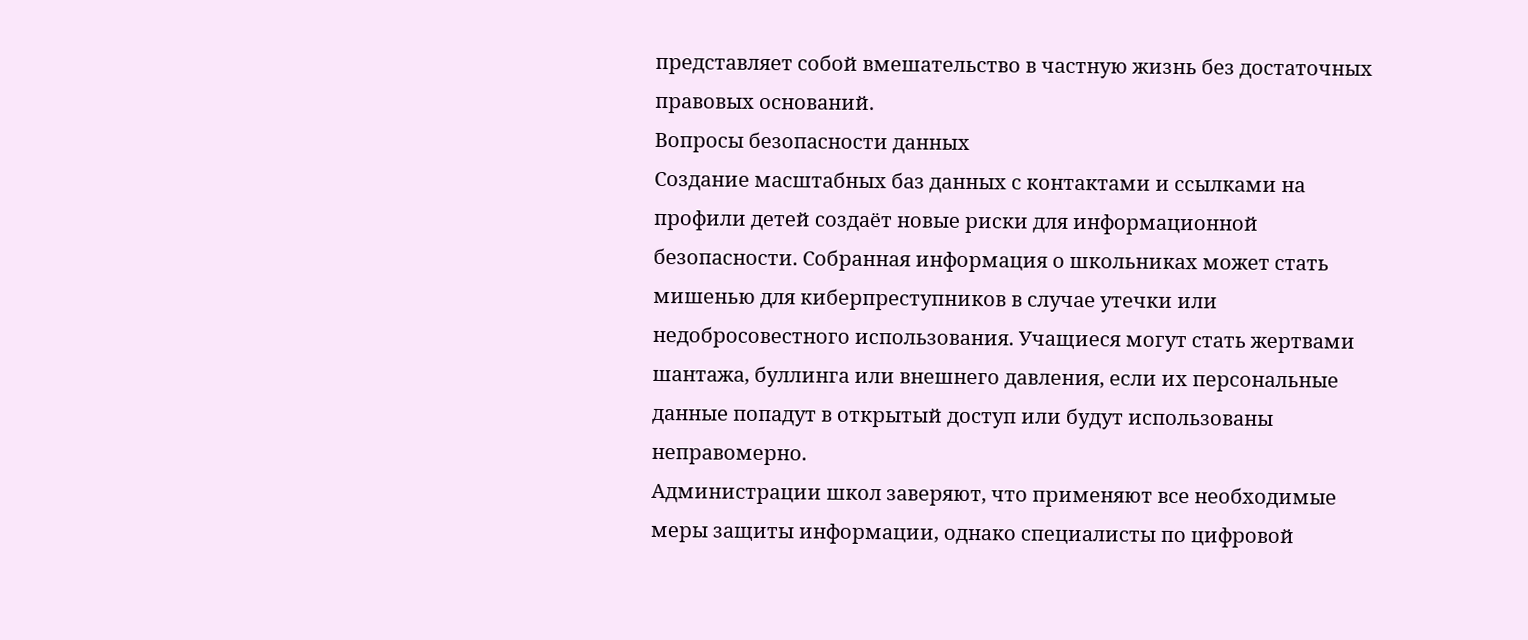представляет собой вмешательство в частную жизнь без достаточных правовых оснований.
Вопросы безопасности данных
Создание масштабных баз данных с контактами и ссылками на профили детей создаёт новые риски для информационной безопасности. Собранная информация о школьниках может стать мишенью для киберпреступников в случае утечки или недобросовестного использования. Учащиеся могут стать жертвами шантажа, буллинга или внешнего давления, если их персональные данные попадут в открытый доступ или будут использованы неправомерно.
Администрации школ заверяют, что применяют все необходимые меры защиты информации, однако специалисты по цифровой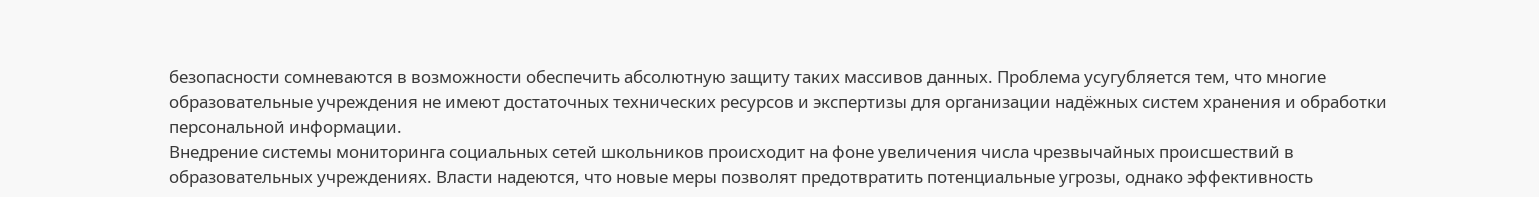безопасности сомневаются в возможности обеспечить абсолютную защиту таких массивов данных. Проблема усугубляется тем, что многие образовательные учреждения не имеют достаточных технических ресурсов и экспертизы для организации надёжных систем хранения и обработки персональной информации.
Внедрение системы мониторинга социальных сетей школьников происходит на фоне увеличения числа чрезвычайных происшествий в образовательных учреждениях. Власти надеются, что новые меры позволят предотвратить потенциальные угрозы, однако эффективность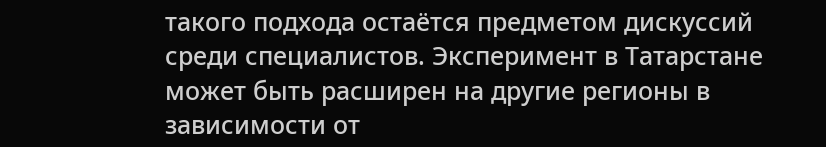такого подхода остаётся предметом дискуссий среди специалистов. Эксперимент в Татарстане может быть расширен на другие регионы в зависимости от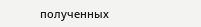полученных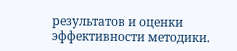результатов и оценки эффективности методики.